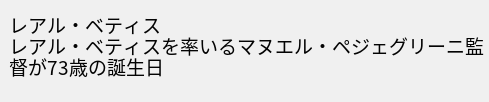レアル・ベティス
レアル・ベティスを率いるマヌエル・ペジェグリーニ監督が73歳の誕生日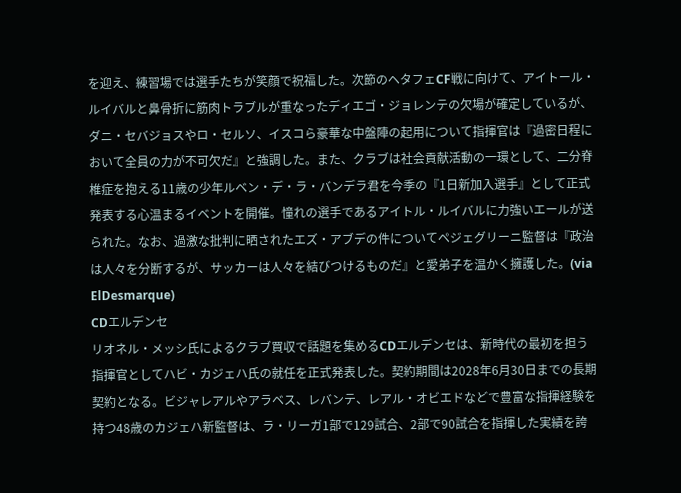を迎え、練習場では選手たちが笑顔で祝福した。次節のヘタフェCF戦に向けて、アイトール・ルイバルと鼻骨折に筋肉トラブルが重なったディエゴ・ジョレンテの欠場が確定しているが、ダニ・セバジョスやロ・セルソ、イスコら豪華な中盤陣の起用について指揮官は『過密日程において全員の力が不可欠だ』と強調した。また、クラブは社会貢献活動の一環として、二分脊椎症を抱える11歳の少年ルベン・デ・ラ・バンデラ君を今季の『1日新加入選手』として正式発表する心温まるイベントを開催。憧れの選手であるアイトル・ルイバルに力強いエールが送られた。なお、過激な批判に晒されたエズ・アブデの件についてペジェグリーニ監督は『政治は人々を分断するが、サッカーは人々を結びつけるものだ』と愛弟子を温かく擁護した。(via ElDesmarque)
CDエルデンセ
リオネル・メッシ氏によるクラブ買収で話題を集めるCDエルデンセは、新時代の最初を担う指揮官としてハビ・カジェハ氏の就任を正式発表した。契約期間は2028年6月30日までの長期契約となる。ビジャレアルやアラベス、レバンテ、レアル・オビエドなどで豊富な指揮経験を持つ48歳のカジェハ新監督は、ラ・リーガ1部で129試合、2部で90試合を指揮した実績を誇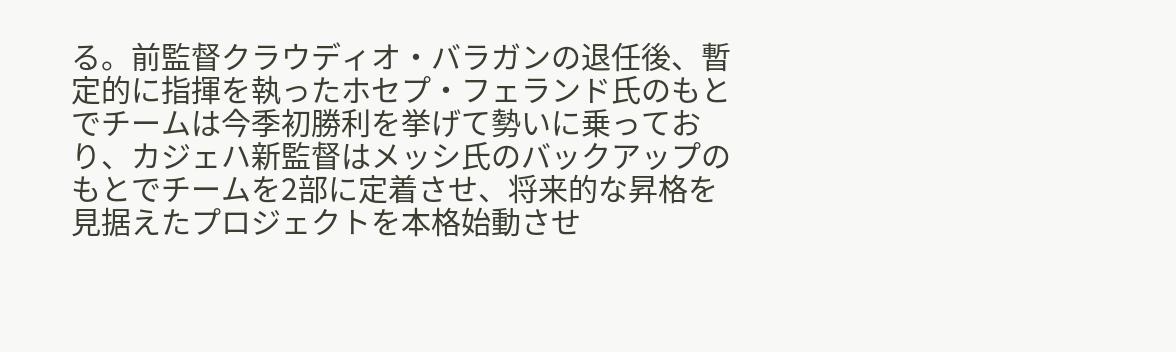る。前監督クラウディオ・バラガンの退任後、暫定的に指揮を執ったホセプ・フェランド氏のもとでチームは今季初勝利を挙げて勢いに乗っており、カジェハ新監督はメッシ氏のバックアップのもとでチームを2部に定着させ、将来的な昇格を見据えたプロジェクトを本格始動させ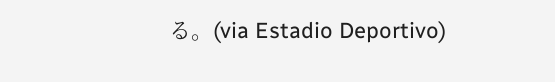る。(via Estadio Deportivo)